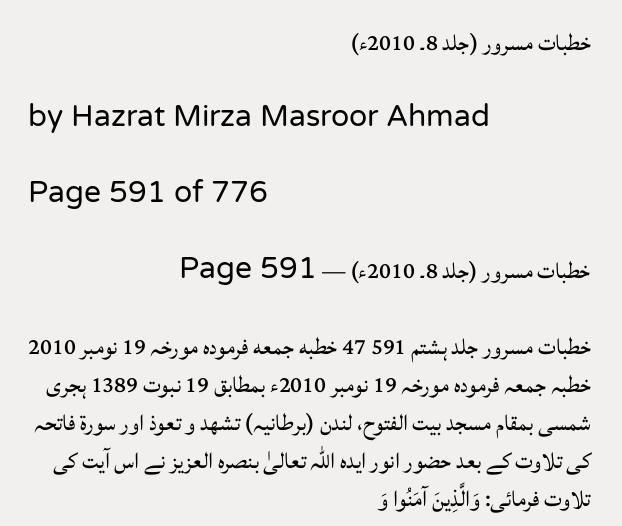خطبات مسرور (جلد 8۔ 2010ء)

by Hazrat Mirza Masroor Ahmad

Page 591 of 776

خطبات مسرور (جلد 8۔ 2010ء) — Page 591

خطبات مسرور جلد ہشتم 591 47 خطبه جمعه فرمودہ مورخہ 19 نومبر 2010 خطبہ جمعہ فرمودہ مورخہ 19 نومبر 2010ء بمطابق 19 نبوت 1389 ہجری شمسی بمقام مسجد بیت الفتوح، لندن (برطانیہ) تشهد و تعوذ اور سورۃ فاتحہ کی تلاوت کے بعد حضور انور ایدہ اللہ تعالیٰ بنصرہ العزیز نے اس آیت کی تلاوت فرمائی: وَالَّذِينَ آمَنُوا وَ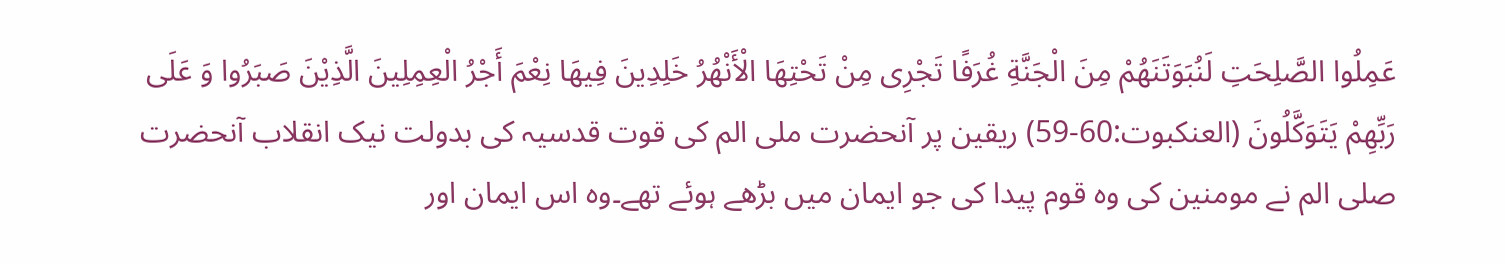عَمِلُوا الصَّلِحَتِ لَنُبَوَتَنَهُمْ مِنَ الْجَنَّةِ غُرَفًا تَجْرِى مِنْ تَحْتِهَا الْأَنْهُرُ خَلِدِينَ فِيهَا نِعْمَ أَجْرُ الْعِمِلِينَ الَّذِيْنَ صَبَرُوا وَ عَلَى رَبِّهِمْ يَتَوَكَّلُونَ (العنكبوت:60-59) ریقین پر آنحضرت ملی الم کی قوت قدسیہ کی بدولت نیک انقلاب آنحضرت صلی الم نے مومنین کی وہ قوم پیدا کی جو ایمان میں بڑھے ہوئے تھے۔وہ اس ایمان اور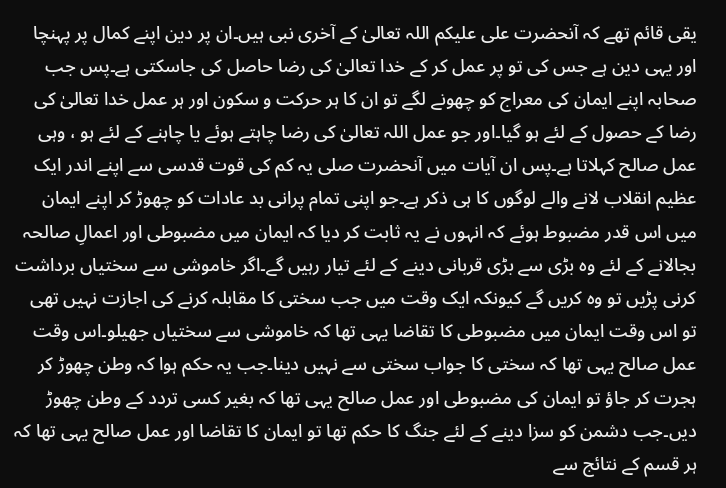یقی قائم تھے کہ آنحضرت علی علیکم اللہ تعالیٰ کے آخری نبی ہیں۔ان پر دین اپنے کمال پر پہنچا اور یہی دین ہے جس کی تو پر عمل کر کے خدا تعالیٰ کی رضا حاصل کی جاسکتی ہے۔پس جب صحابہ اپنے ایمان کی معراج کو چھونے لگے تو ان کا ہر حرکت و سکون اور ہر عمل خدا تعالیٰ کی رضا کے حصول کے لئے ہو گیا۔اور جو عمل اللہ تعالیٰ کی رضا چاہتے ہوئے یا چاہنے کے لئے ہو ، وہی عمل صالح کہلاتا ہے۔پس ان آیات میں آنحضرت صلی یہ کم کی قوت قدسی سے اپنے اندر ایک عظیم انقلاب لانے والے لوگوں کا ہی ذکر ہے۔جو اپنی تمام پرانی بد عادات کو چھوڑ کر اپنے ایمان میں اس قدر مضبوط ہوئے کہ انہوں نے یہ ثابت کر دیا کہ ایمان میں مضبوطی اور اعمالِ صالحہ بجالانے کے لئے وہ بڑی سے بڑی قربانی دینے کے لئے تیار رہیں گے۔اگر خاموشی سے سختیاں برداشت کرنی پڑیں تو وہ کریں گے کیونکہ ایک وقت میں جب سختی کا مقابلہ کرنے کی اجازت نہیں تھی تو اس وقت ایمان میں مضبوطی کا تقاضا یہی تھا کہ خاموشی سے سختیاں جھیلو۔اس وقت عمل صالح یہی تھا کہ سختی کا جواب سختی سے نہیں دینا۔جب یہ حکم ہوا کہ وطن چھوڑ کر ہجرت کر جاؤ تو ایمان کی مضبوطی اور عمل صالح یہی تھا کہ بغیر کسی تردد کے وطن چھوڑ دیں۔جب دشمن کو سزا دینے کے لئے جنگ کا حکم تھا تو ایمان کا تقاضا اور عمل صالح یہی تھا کہ ہر قسم کے نتائج سے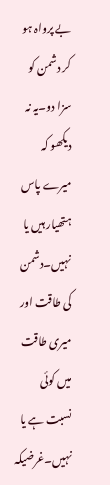بے پرواہ ہو کر دشمن کو سزا دو۔یہ نہ دیکھو کہ میرے پاس ہتھیار ہیں یا نہیں۔دشمن کی طاقت اور میری طاقت میں کوئی نسبت ہے یا نہیں۔غرضیکہ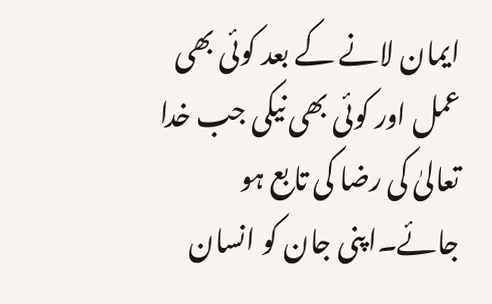ایمان لانے کے بعد کوئی بھی عمل اور کوئی بھی نیکی جب خدا تعالیٰ کی رضا کی تابع ہو جائے۔اپنی جان کو انسان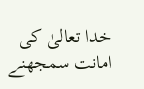خدا تعالیٰ کی امانت سمجھنے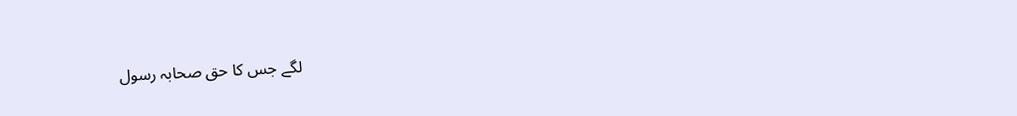لگے جس کا حق صحابہ رسول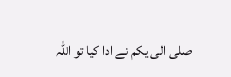صلی الی یکم نے ادا کیا تو اللہ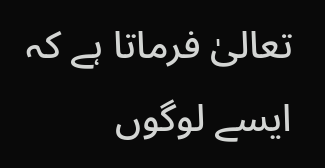تعالیٰ فرماتا ہے کہ ایسے لوگوں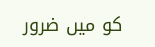کو میں ضرور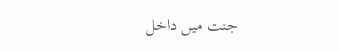جنت میں داخل